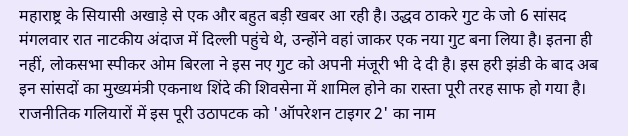महाराष्ट्र के सियासी अखाड़े से एक और बहुत बड़ी खबर आ रही है। उद्धव ठाकरे गुट के जो 6 सांसद मंगलवार रात नाटकीय अंदाज में दिल्ली पहुंचे थे, उन्होंने वहां जाकर एक नया गुट बना लिया है। इतना ही नहीं, लोकसभा स्पीकर ओम बिरला ने इस नए गुट को अपनी मंजूरी भी दे दी है। इस हरी झंडी के बाद अब इन सांसदों का मुख्यमंत्री एकनाथ शिंदे की शिवसेना में शामिल होने का रास्ता पूरी तरह साफ हो गया है।
राजनीतिक गलियारों में इस पूरी उठापटक को 'ऑपरेशन टाइगर 2' का नाम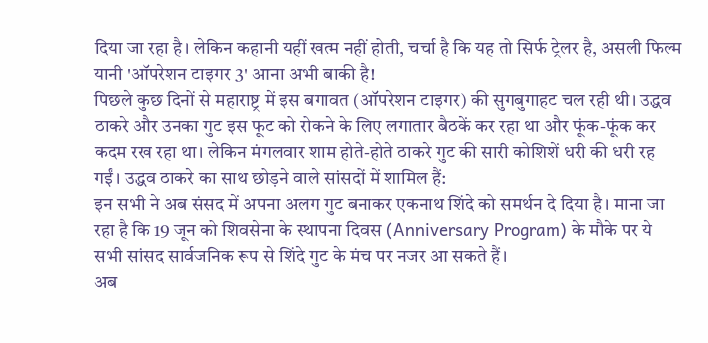दिया जा रहा है। लेकिन कहानी यहीं खत्म नहीं होती, चर्चा है कि यह तो सिर्फ ट्रेलर है, असली फिल्म यानी 'ऑपरेशन टाइगर 3' आना अभी बाकी है!
पिछले कुछ दिनों से महाराष्ट्र में इस बगावत (ऑपरेशन टाइगर) की सुगबुगाहट चल रही थी। उद्धव ठाकरे और उनका गुट इस फूट को रोकने के लिए लगातार बैठकें कर रहा था और फूंक-फूंक कर कदम रख रहा था। लेकिन मंगलवार शाम होते-होते ठाकरे गुट की सारी कोशिशें धरी की धरी रह गईं। उद्धव ठाकरे का साथ छोड़ने वाले सांसदों में शामिल हैं:
इन सभी ने अब संसद में अपना अलग गुट बनाकर एकनाथ शिंदे को समर्थन दे दिया है। माना जा रहा है कि 19 जून को शिवसेना के स्थापना दिवस (Anniversary Program) के मौके पर ये सभी सांसद सार्वजनिक रूप से शिंदे गुट के मंच पर नजर आ सकते हैं।
अब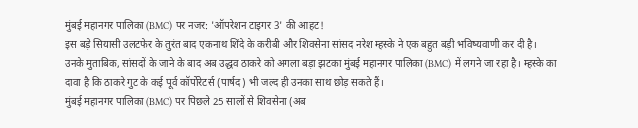मुंबई महानगर पालिका (BMC) पर नजर: 'ऑपरेशन टाइगर 3' की आहट!
इस बड़े सियासी उलटफेर के तुरंत बाद एकनाथ शिंदे के करीबी और शिवसेना सांसद नरेश म्हस्के ने एक बहुत बड़ी भविष्यवाणी कर दी है। उनके मुताबिक, सांसदों के जाने के बाद अब उद्धव ठाकरे को अगला बड़ा झटका मुंबई महानगर पालिका (BMC) में लगने जा रहा है। म्हस्के का दावा है कि ठाकरे गुट के कई पूर्व कॉर्पोरेटर्स (पार्षद) भी जल्द ही उनका साथ छोड़ सकते हैं।
मुंबई महानगर पालिका (BMC) पर पिछले 25 सालों से शिवसेना (अब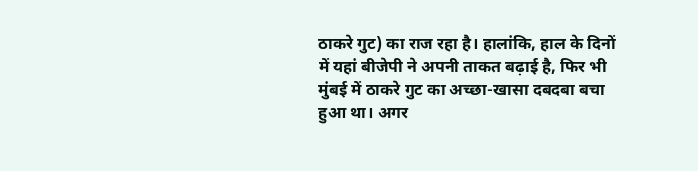ठाकरे गुट) का राज रहा है। हालांकि, हाल के दिनों में यहां बीजेपी ने अपनी ताकत बढ़ाई है, फिर भी मुंबई में ठाकरे गुट का अच्छा-खासा दबदबा बचा हुआ था। अगर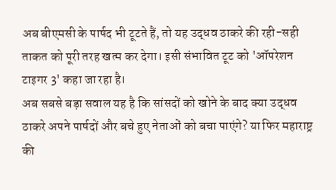अब बीएमसी के पार्षद भी टूटते हैं, तो यह उद्धव ठाकरे की रही-सही ताकत को पूरी तरह खत्म कर देगा। इसी संभावित टूट को 'ऑपरेशन टाइगर 3' कहा जा रहा है।
अब सबसे बड़ा सवाल यह है कि सांसदों को खोने के बाद क्या उद्धव ठाकरे अपने पार्षदों और बचे हुए नेताओं को बचा पाएंगे? या फिर महाराष्ट्र की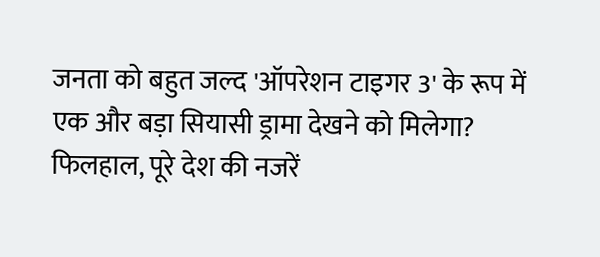जनता को बहुत जल्द 'ऑपरेशन टाइगर 3' के रूप में एक और बड़ा सियासी ड्रामा देखने को मिलेगा? फिलहाल, पूरे देश की नजरें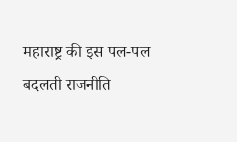महाराष्ट्र की इस पल-पल बदलती राजनीति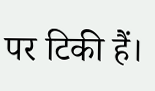पर टिकी हैं।